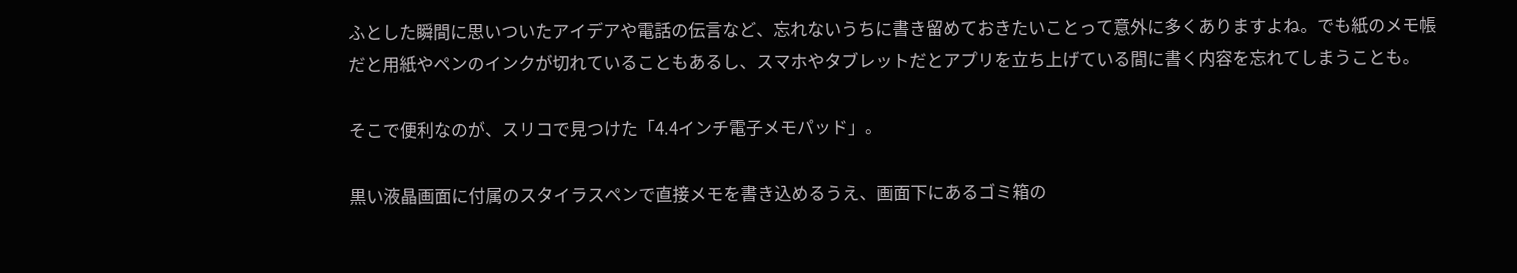ふとした瞬間に思いついたアイデアや電話の伝言など、忘れないうちに書き留めておきたいことって意外に多くありますよね。でも紙のメモ帳だと用紙やペンのインクが切れていることもあるし、スマホやタブレットだとアプリを立ち上げている間に書く内容を忘れてしまうことも。

そこで便利なのが、スリコで見つけた「4.4インチ電子メモパッド」。

黒い液晶画面に付属のスタイラスペンで直接メモを書き込めるうえ、画面下にあるゴミ箱の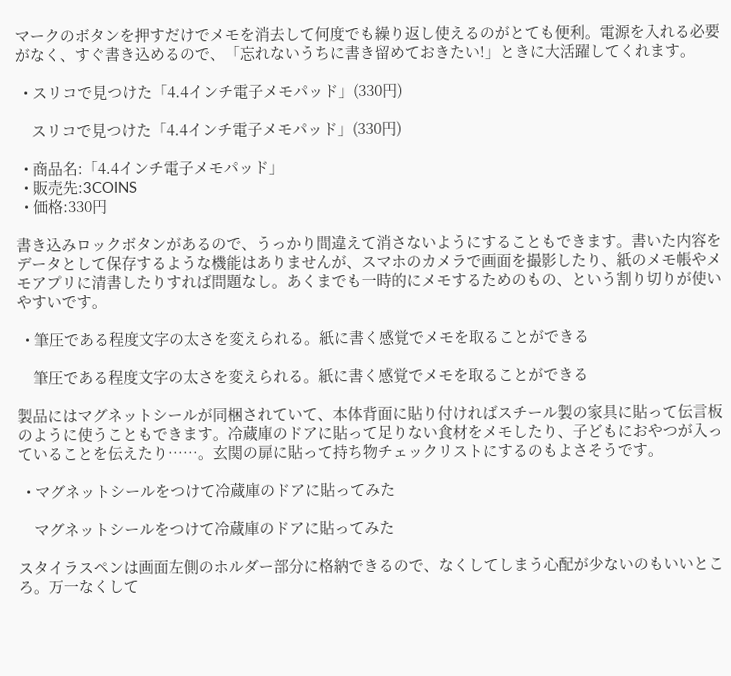マークのボタンを押すだけでメモを消去して何度でも繰り返し使えるのがとても便利。電源を入れる必要がなく、すぐ書き込めるので、「忘れないうちに書き留めておきたい!」ときに大活躍してくれます。

  • スリコで見つけた「4.4インチ電子メモパッド」(330円)

    スリコで見つけた「4.4インチ電子メモパッド」(330円)

  • 商品名:「4.4インチ電子メモパッド」
  • 販売先:3COINS
  • 価格:330円

書き込みロックボタンがあるので、うっかり間違えて消さないようにすることもできます。書いた内容をデータとして保存するような機能はありませんが、スマホのカメラで画面を撮影したり、紙のメモ帳やメモアプリに清書したりすれば問題なし。あくまでも一時的にメモするためのもの、という割り切りが使いやすいです。

  • 筆圧である程度文字の太さを変えられる。紙に書く感覚でメモを取ることができる

    筆圧である程度文字の太さを変えられる。紙に書く感覚でメモを取ることができる

製品にはマグネットシールが同梱されていて、本体背面に貼り付ければスチール製の家具に貼って伝言板のように使うこともできます。冷蔵庫のドアに貼って足りない食材をメモしたり、子どもにおやつが入っていることを伝えたり……。玄関の扉に貼って持ち物チェックリストにするのもよさそうです。

  • マグネットシールをつけて冷蔵庫のドアに貼ってみた

    マグネットシールをつけて冷蔵庫のドアに貼ってみた

スタイラスペンは画面左側のホルダー部分に格納できるので、なくしてしまう心配が少ないのもいいところ。万一なくして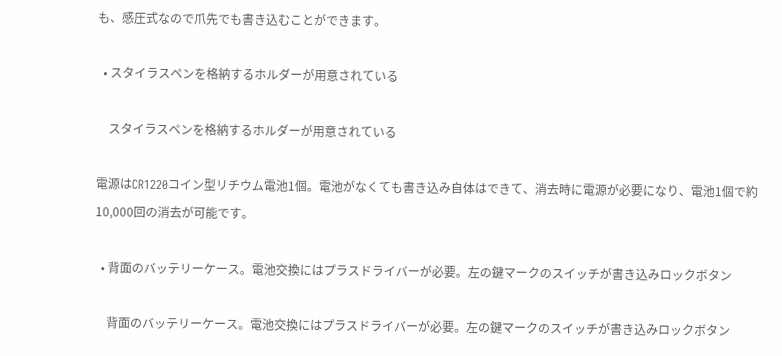も、感圧式なので爪先でも書き込むことができます。

  • スタイラスペンを格納するホルダーが用意されている

    スタイラスペンを格納するホルダーが用意されている

電源はCR1220コイン型リチウム電池1個。電池がなくても書き込み自体はできて、消去時に電源が必要になり、電池1個で約10,000回の消去が可能です。

  • 背面のバッテリーケース。電池交換にはプラスドライバーが必要。左の鍵マークのスイッチが書き込みロックボタン

    背面のバッテリーケース。電池交換にはプラスドライバーが必要。左の鍵マークのスイッチが書き込みロックボタン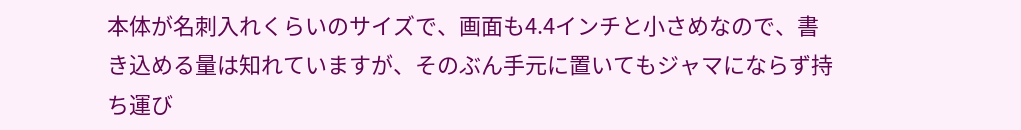本体が名刺入れくらいのサイズで、画面も4.4インチと小さめなので、書き込める量は知れていますが、そのぶん手元に置いてもジャマにならず持ち運び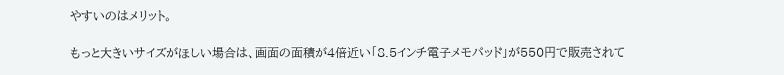やすいのはメリット。

もっと大きいサイズがほしい場合は、画面の面積が4倍近い「8.5インチ電子メモパッド」が550円で販売されて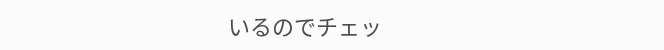いるのでチェッ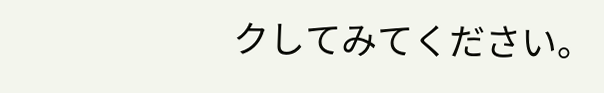クしてみてください。